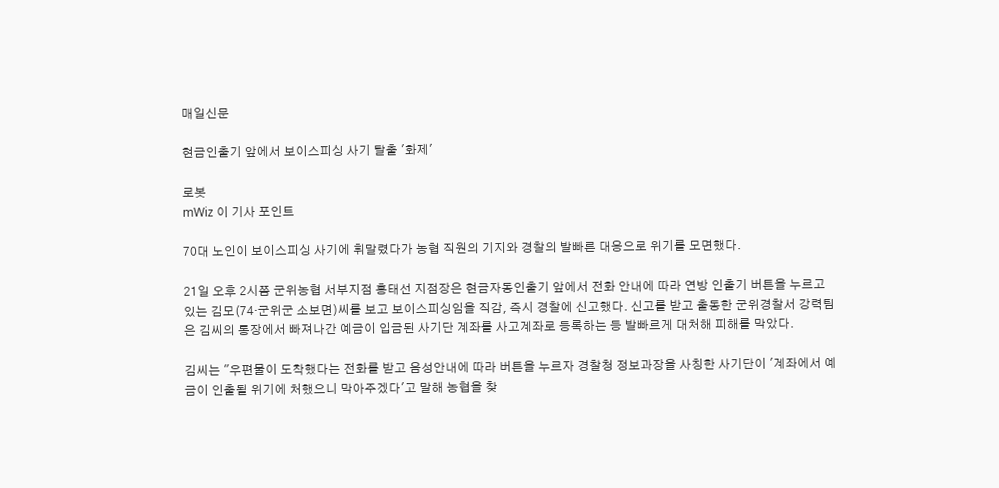매일신문

현금인출기 앞에서 보이스피싱 사기 탈출 '화제'

로봇
mWiz 이 기사 포인트

70대 노인이 보이스피싱 사기에 휘말렸다가 농협 직원의 기지와 경찰의 발빠른 대응으로 위기를 모면했다.

21일 오후 2시쯤 군위농협 서부지점 홍태선 지점장은 현금자동인출기 앞에서 전화 안내에 따라 연방 인출기 버튼을 누르고 있는 김모(74·군위군 소보면)씨를 보고 보이스피싱임을 직감, 즉시 경찰에 신고했다. 신고를 받고 출동한 군위경찰서 강력팀은 김씨의 통장에서 빠져나간 예금이 입금된 사기단 계좌를 사고계좌로 등록하는 등 발빠르게 대처해 피해를 막았다.

김씨는 "우편물이 도착했다는 전화를 받고 음성안내에 따라 버튼을 누르자 경찰청 정보과장을 사칭한 사기단이 '계좌에서 예금이 인출될 위기에 처했으니 막아주겠다'고 말해 농협을 찾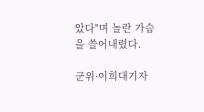았다"며 놀란 가슴을 쓸어내렸다.

군위·이희대기자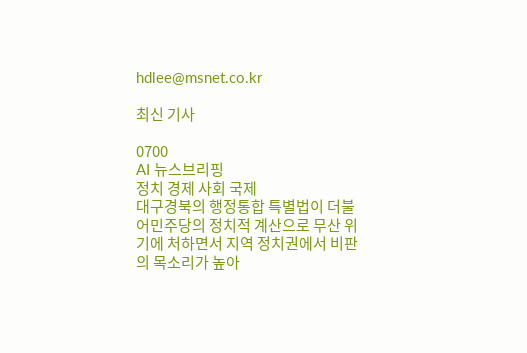hdlee@msnet.co.kr

최신 기사

0700
AI 뉴스브리핑
정치 경제 사회 국제
대구경북의 행정통합 특별법이 더불어민주당의 정치적 계산으로 무산 위기에 처하면서 지역 정치권에서 비판의 목소리가 높아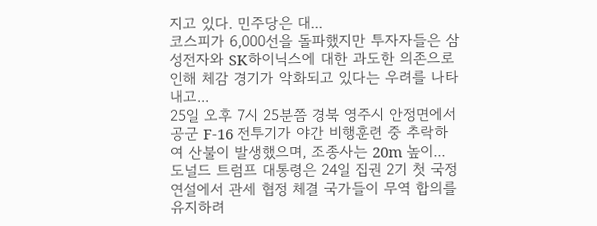지고 있다. 민주당은 대...
코스피가 6,000선을 돌파했지만 투자자들은 삼성전자와 SK하이닉스에 대한 과도한 의존으로 인해 체감 경기가 악화되고 있다는 우려를 나타내고...
25일 오후 7시 25분쯤 경북 영주시 안정면에서 공군 F-16 전투기가 야간 비행훈련 중 추락하여 산불이 발생했으며, 조종사는 20m 높이...
도널드 트럼프 대통령은 24일 집권 2기 첫 국정연설에서 관세 협정 체결 국가들이 무역 합의를 유지하려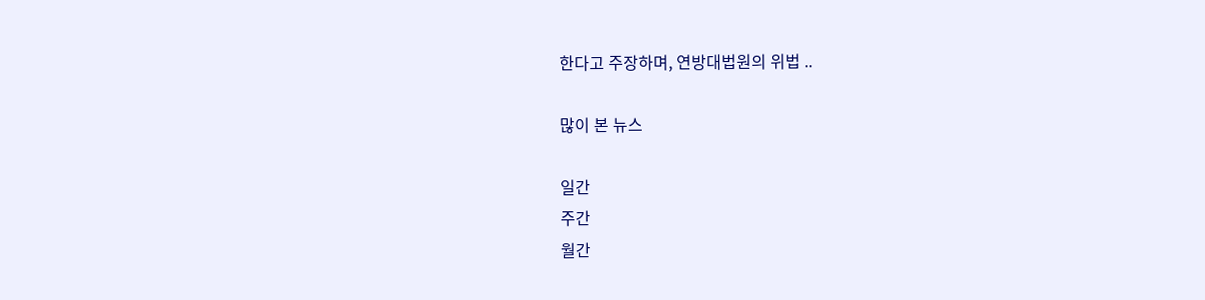한다고 주장하며, 연방대법원의 위법 ..

많이 본 뉴스

일간
주간
월간